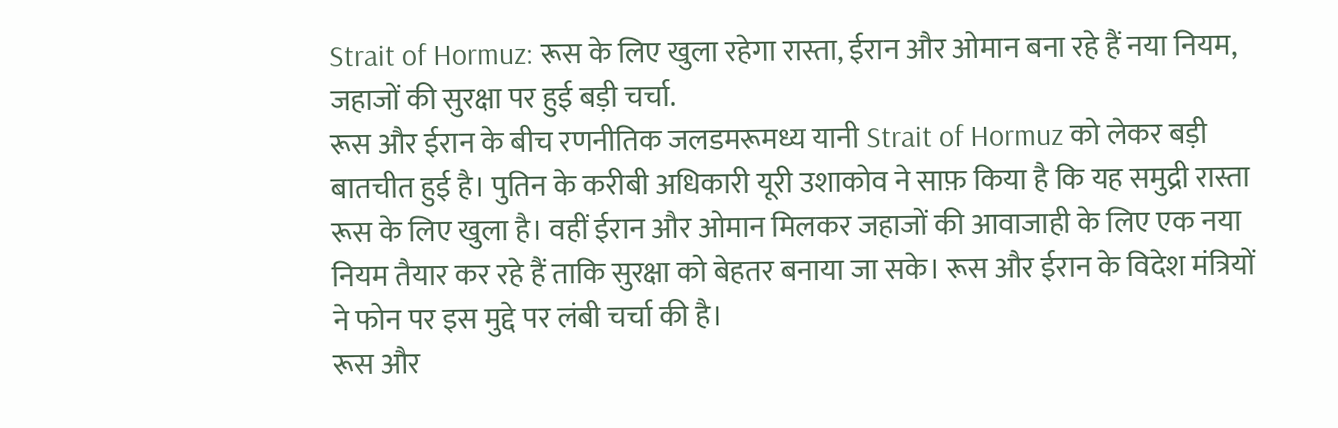Strait of Hormuz: रूस के लिए खुला रहेगा रास्ता, ईरान और ओमान बना रहे हैं नया नियम, जहाजों की सुरक्षा पर हुई बड़ी चर्चा.
रूस और ईरान के बीच रणनीतिक जलडमरूमध्य यानी Strait of Hormuz को लेकर बड़ी बातचीत हुई है। पुतिन के करीबी अधिकारी यूरी उशाकोव ने साफ़ किया है कि यह समुद्री रास्ता रूस के लिए खुला है। वहीं ईरान और ओमान मिलकर जहाजों की आवाजाही के लिए एक नया नियम तैयार कर रहे हैं ताकि सुरक्षा को बेहतर बनाया जा सके। रूस और ईरान के विदेश मंत्रियों ने फोन पर इस मुद्दे पर लंबी चर्चा की है।
रूस और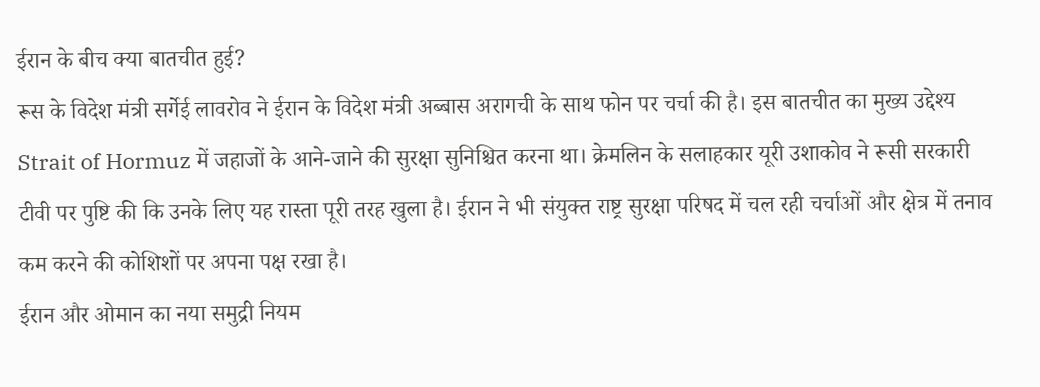ईरान के बीच क्या बातचीत हुई?
रूस के विदेश मंत्री सर्गेई लावरोव ने ईरान के विदेश मंत्री अब्बास अरागची के साथ फोन पर चर्चा की है। इस बातचीत का मुख्य उद्देश्य Strait of Hormuz में जहाजों के आने-जाने की सुरक्षा सुनिश्चित करना था। क्रेमलिन के सलाहकार यूरी उशाकोव ने रूसी सरकारी टीवी पर पुष्टि की कि उनके लिए यह रास्ता पूरी तरह खुला है। ईरान ने भी संयुक्त राष्ट्र सुरक्षा परिषद में चल रही चर्चाओं और क्षेत्र में तनाव कम करने की कोशिशों पर अपना पक्ष रखा है।
ईरान और ओमान का नया समुद्री नियम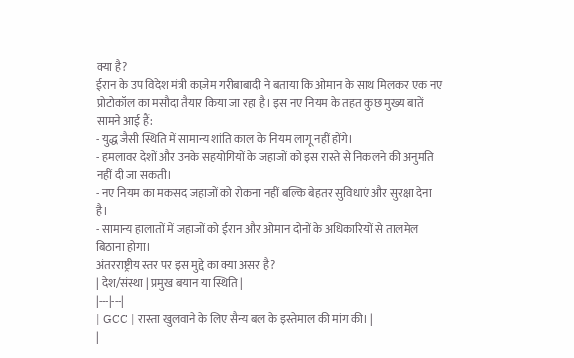क्या है?
ईरान के उप विदेश मंत्री काज़ेम गरीबाबादी ने बताया कि ओमान के साथ मिलकर एक नए प्रोटोकॉल का मसौदा तैयार किया जा रहा है। इस नए नियम के तहत कुछ मुख्य बातें सामने आई हैं:
- युद्ध जैसी स्थिति में सामान्य शांति काल के नियम लागू नहीं होंगे।
- हमलावर देशों और उनके सहयोगियों के जहाजों को इस रास्ते से निकलने की अनुमति नहीं दी जा सकती।
- नए नियम का मकसद जहाजों को रोकना नहीं बल्कि बेहतर सुविधाएं और सुरक्षा देना है।
- सामान्य हालातों में जहाजों को ईरान और ओमान दोनों के अधिकारियों से तालमेल बिठाना होगा।
अंतरराष्ट्रीय स्तर पर इस मुद्दे का क्या असर है?
| देश/संस्था | प्रमुख बयान या स्थिति |
|---|---|
| GCC | रास्ता खुलवाने के लिए सैन्य बल के इस्तेमाल की मांग की। |
|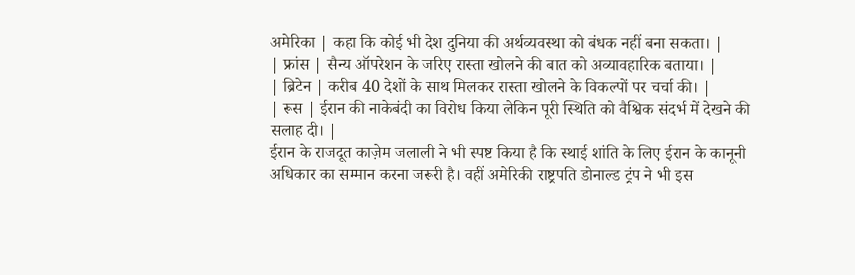अमेरिका | कहा कि कोई भी देश दुनिया की अर्थव्यवस्था को बंधक नहीं बना सकता। |
| फ्रांस | सैन्य ऑपरेशन के जरिए रास्ता खोलने की बात को अव्यावहारिक बताया। |
| ब्रिटेन | करीब 40 देशों के साथ मिलकर रास्ता खोलने के विकल्पों पर चर्चा की। |
| रूस | ईरान की नाकेबंदी का विरोध किया लेकिन पूरी स्थिति को वैश्विक संदर्भ में देखने की सलाह दी। |
ईरान के राजदूत काज़ेम जलाली ने भी स्पष्ट किया है कि स्थाई शांति के लिए ईरान के कानूनी अधिकार का सम्मान करना जरूरी है। वहीं अमेरिकी राष्ट्रपति डोनाल्ड ट्रंप ने भी इस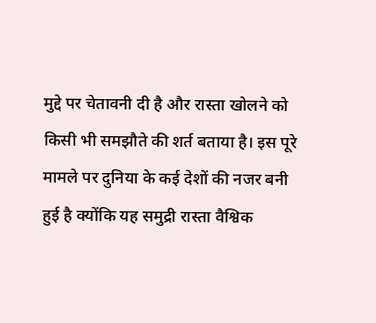मुद्दे पर चेतावनी दी है और रास्ता खोलने को किसी भी समझौते की शर्त बताया है। इस पूरे मामले पर दुनिया के कई देशों की नजर बनी हुई है क्योंकि यह समुद्री रास्ता वैश्विक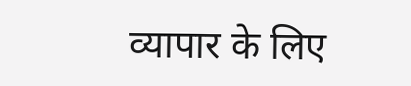व्यापार के लिए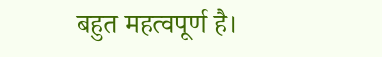बहुत महत्वपूर्ण है।